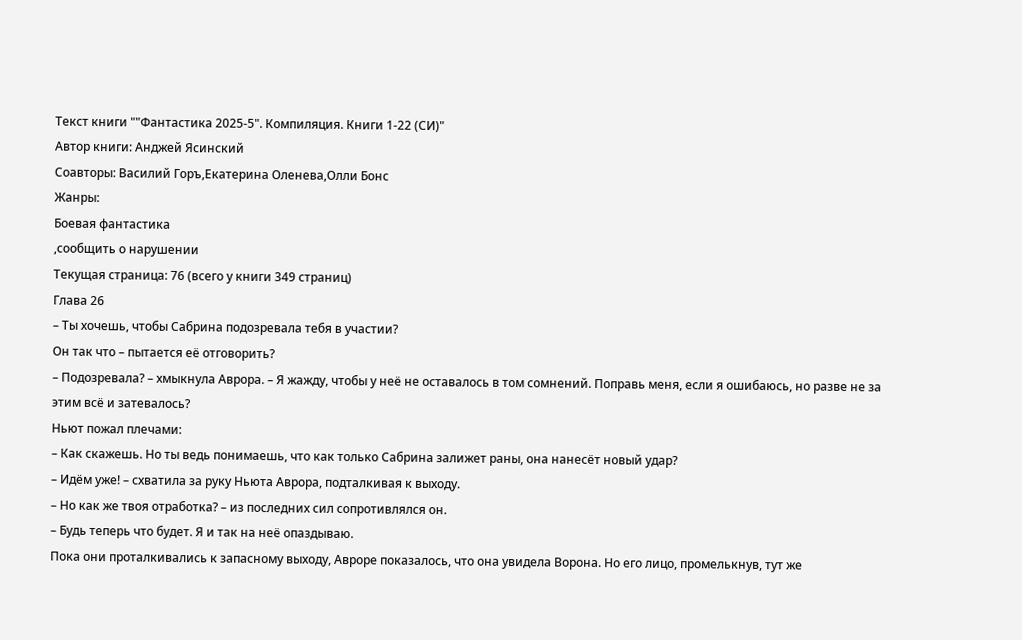Текст книги ""Фантастика 2025-5". Компиляция. Книги 1-22 (СИ)"
Автор книги: Анджей Ясинский
Соавторы: Василий Горъ,Екатерина Оленева,Олли Бонс
Жанры:
Боевая фантастика
,сообщить о нарушении
Текущая страница: 76 (всего у книги 349 страниц)
Глава 26
– Ты хочешь, чтобы Сабрина подозревала тебя в участии?
Он так что – пытается её отговорить?
– Подозревала? – хмыкнула Аврора. – Я жажду, чтобы у неё не оставалось в том сомнений. Поправь меня, если я ошибаюсь, но разве не за этим всё и затевалось?
Ньют пожал плечами:
– Как скажешь. Но ты ведь понимаешь, что как только Сабрина залижет раны, она нанесёт новый удар?
– Идём уже! – схватила за руку Ньюта Аврора, подталкивая к выходу.
– Но как же твоя отработка? – из последних сил сопротивлялся он.
– Будь теперь что будет. Я и так на неё опаздываю.
Пока они проталкивались к запасному выходу, Авроре показалось, что она увидела Ворона. Но его лицо, промелькнув, тут же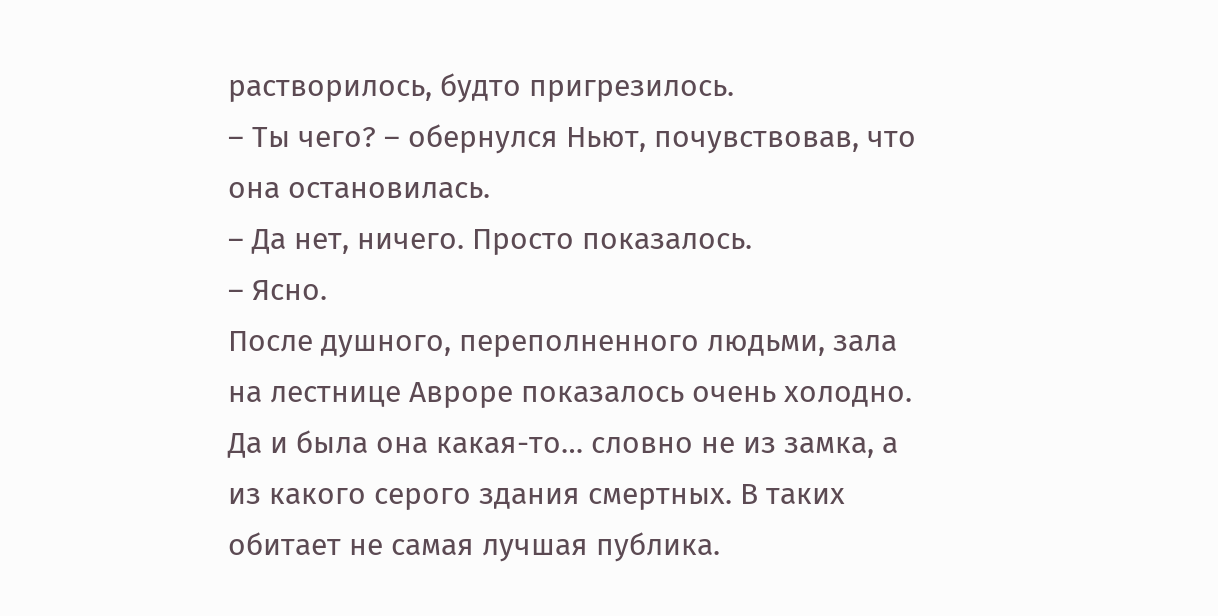растворилось, будто пригрезилось.
– Ты чего? – обернулся Ньют, почувствовав, что она остановилась.
– Да нет, ничего. Просто показалось.
– Ясно.
После душного, переполненного людьми, зала на лестнице Авроре показалось очень холодно. Да и была она какая-то… словно не из замка, а из какого серого здания смертных. В таких обитает не самая лучшая публика.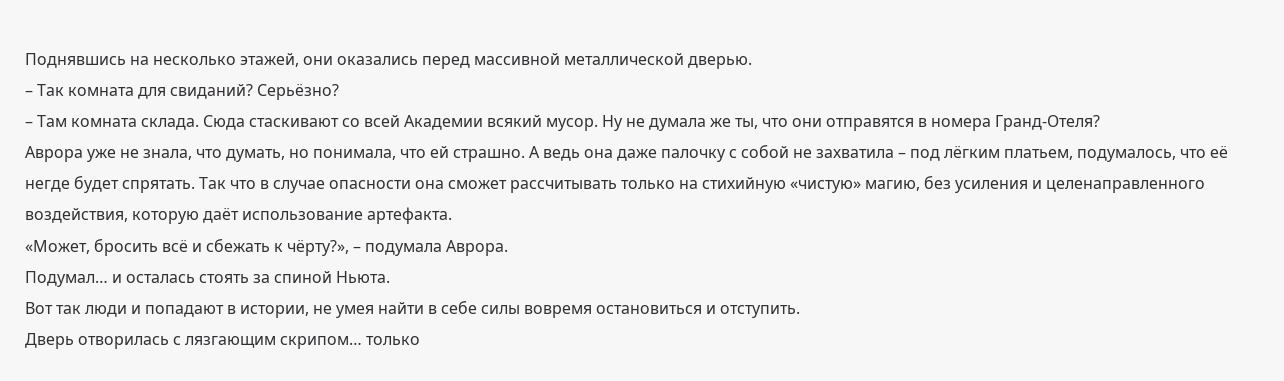Поднявшись на несколько этажей, они оказались перед массивной металлической дверью.
– Так комната для свиданий? Серьёзно?
– Там комната склада. Сюда стаскивают со всей Академии всякий мусор. Ну не думала же ты, что они отправятся в номера Гранд-Отеля?
Аврора уже не знала, что думать, но понимала, что ей страшно. А ведь она даже палочку с собой не захватила – под лёгким платьем, подумалось, что её негде будет спрятать. Так что в случае опасности она сможет рассчитывать только на стихийную «чистую» магию, без усиления и целенаправленного воздействия, которую даёт использование артефакта.
«Может, бросить всё и сбежать к чёрту?», – подумала Аврора.
Подумал… и осталась стоять за спиной Ньюта.
Вот так люди и попадают в истории, не умея найти в себе силы вовремя остановиться и отступить.
Дверь отворилась с лязгающим скрипом… только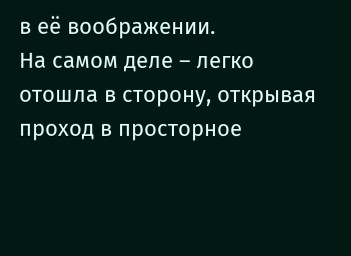в её воображении.
На самом деле – легко отошла в сторону, открывая проход в просторное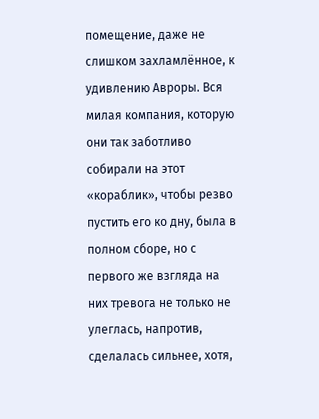помещение, даже не слишком захламлённое, к удивлению Авроры. Вся милая компания, которую они так заботливо собирали на этот «кораблик», чтобы резво пустить его ко дну, была в полном сборе, но с первого же взгляда на них тревога не только не улеглась, напротив, сделалась сильнее, хотя,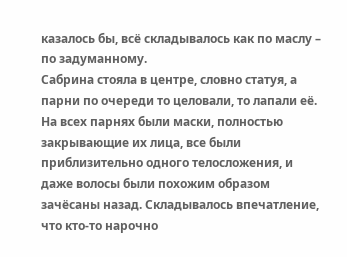казалось бы, всё складывалось как по маслу – по задуманному.
Сабрина стояла в центре, словно статуя, а парни по очереди то целовали, то лапали её. На всех парнях были маски, полностью закрывающие их лица, все были приблизительно одного телосложения, и даже волосы были похожим образом зачёсаны назад. Складывалось впечатление, что кто-то нарочно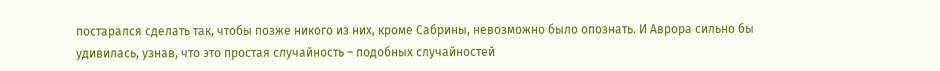постарался сделать так, чтобы позже никого из них, кроме Сабрины, невозможно было опознать. И Аврора сильно бы удивилась, узнав, что это простая случайность – подобных случайностей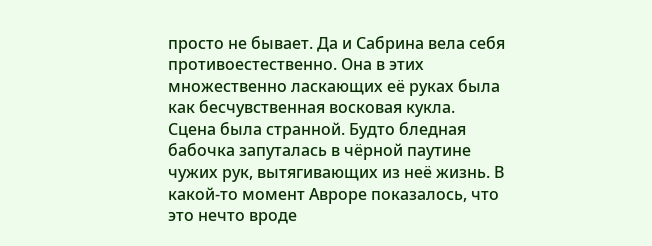просто не бывает. Да и Сабрина вела себя противоестественно. Она в этих множественно ласкающих её руках была как бесчувственная восковая кукла.
Сцена была странной. Будто бледная бабочка запуталась в чёрной паутине чужих рук, вытягивающих из неё жизнь. В какой-то момент Авроре показалось, что это нечто вроде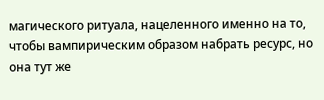магического ритуала, нацеленного именно на то, чтобы вампирическим образом набрать ресурс, но она тут же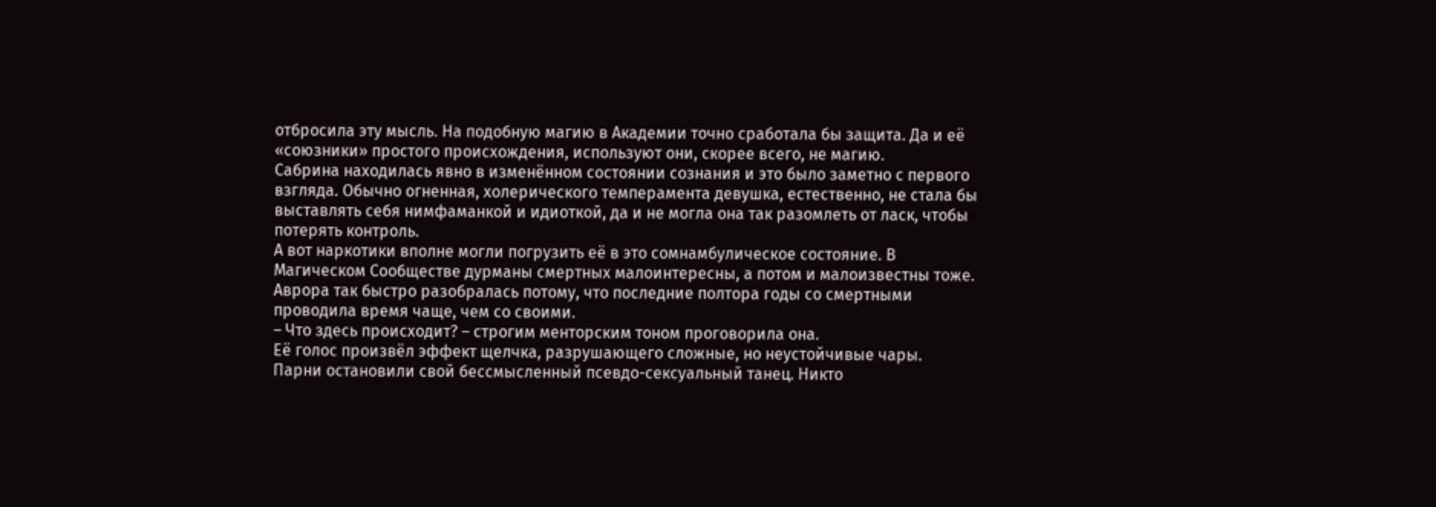отбросила эту мысль. На подобную магию в Академии точно сработала бы защита. Да и её «союзники» простого происхождения, используют они, скорее всего, не магию.
Сабрина находилась явно в изменённом состоянии сознания и это было заметно с первого взгляда. Обычно огненная, холерического темперамента девушка, естественно, не стала бы выставлять себя нимфаманкой и идиоткой, да и не могла она так разомлеть от ласк, чтобы потерять контроль.
А вот наркотики вполне могли погрузить её в это сомнамбулическое состояние. В Магическом Сообществе дурманы смертных малоинтересны, а потом и малоизвестны тоже. Аврора так быстро разобралась потому, что последние полтора годы со смертными проводила время чаще, чем со своими.
– Что здесь происходит? – строгим менторским тоном проговорила она.
Её голос произвёл эффект щелчка, разрушающего сложные, но неустойчивые чары.
Парни остановили свой бессмысленный псевдо-сексуальный танец. Никто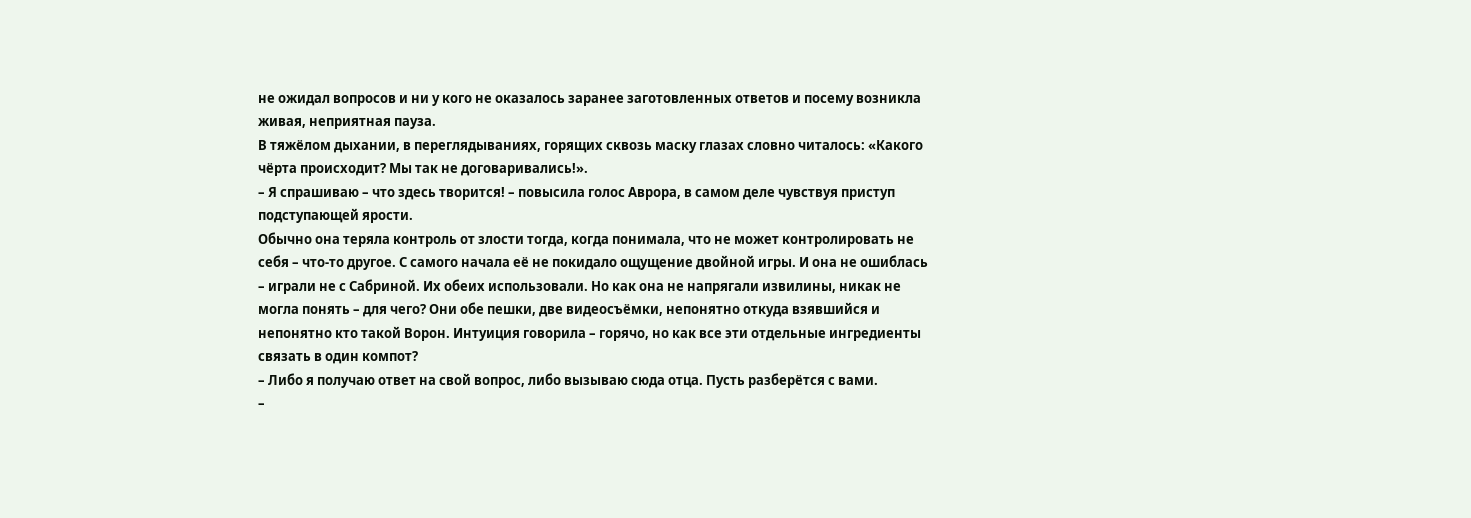не ожидал вопросов и ни у кого не оказалось заранее заготовленных ответов и посему возникла живая, неприятная пауза.
В тяжёлом дыхании, в переглядываниях, горящих сквозь маску глазах словно читалось: «Какого чёрта происходит? Мы так не договаривались!».
– Я спрашиваю – что здесь творится! – повысила голос Аврора, в самом деле чувствуя приступ подступающей ярости.
Обычно она теряла контроль от злости тогда, когда понимала, что не может контролировать не себя – что-то другое. С самого начала её не покидало ощущение двойной игры. И она не ошиблась – играли не с Сабриной. Их обеих использовали. Но как она не напрягали извилины, никак не могла понять – для чего? Они обе пешки, две видеосъёмки, непонятно откуда взявшийся и непонятно кто такой Ворон. Интуиция говорила – горячо, но как все эти отдельные ингредиенты связать в один компот?
– Либо я получаю ответ на свой вопрос, либо вызываю сюда отца. Пусть разберётся с вами.
–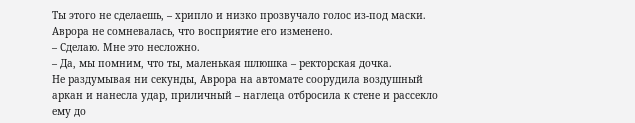Ты этого не сделаешь, – хрипло и низко прозвучало голос из-под маски.
Аврора не сомневалась, что восприятие его изменено.
– Сделаю. Мне это несложно.
– Да, мы помним, что ты, маленькая шлюшка – ректорская дочка.
Не раздумывая ни секунды, Аврора на автомате соорудила воздушный аркан и нанесла удар, приличный – наглеца отбросила к стене и рассекло ему до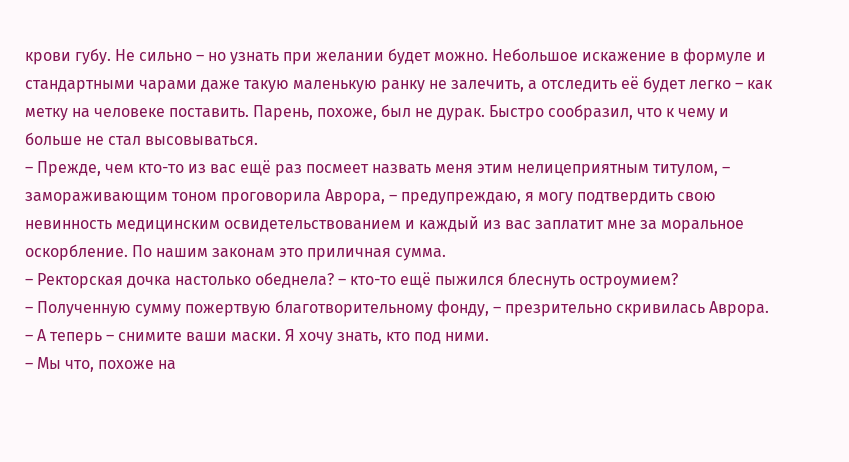крови губу. Не сильно – но узнать при желании будет можно. Небольшое искажение в формуле и стандартными чарами даже такую маленькую ранку не залечить, а отследить её будет легко – как метку на человеке поставить. Парень, похоже, был не дурак. Быстро сообразил, что к чему и больше не стал высовываться.
– Прежде, чем кто-то из вас ещё раз посмеет назвать меня этим нелицеприятным титулом, – замораживающим тоном проговорила Аврора, – предупреждаю, я могу подтвердить свою невинность медицинским освидетельствованием и каждый из вас заплатит мне за моральное оскорбление. По нашим законам это приличная сумма.
– Ректорская дочка настолько обеднела? – кто-то ещё пыжился блеснуть остроумием?
– Полученную сумму пожертвую благотворительному фонду, – презрительно скривилась Аврора. – А теперь – снимите ваши маски. Я хочу знать, кто под ними.
– Мы что, похоже на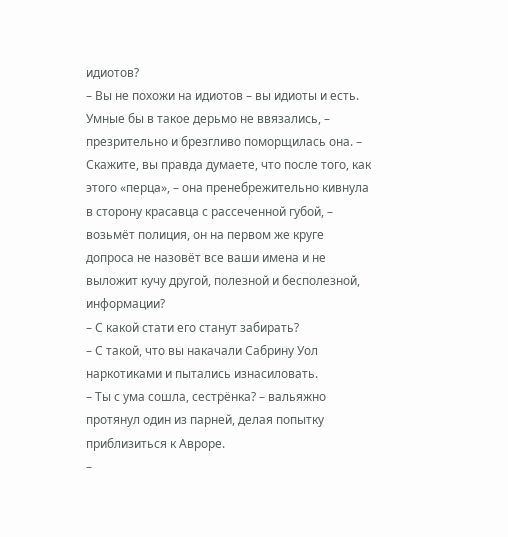идиотов?
– Вы не похожи на идиотов – вы идиоты и есть. Умные бы в такое дерьмо не ввязались, – презрительно и брезгливо поморщилась она. – Скажите, вы правда думаете, что после того, как этого «перца», – она пренебрежительно кивнула в сторону красавца с рассеченной губой, – возьмёт полиция, он на первом же круге допроса не назовёт все ваши имена и не выложит кучу другой, полезной и бесполезной, информации?
– С какой стати его станут забирать?
– С такой, что вы накачали Сабрину Уол наркотиками и пытались изнасиловать.
– Ты с ума сошла, сестрёнка? – вальяжно протянул один из парней, делая попытку приблизиться к Авроре.
–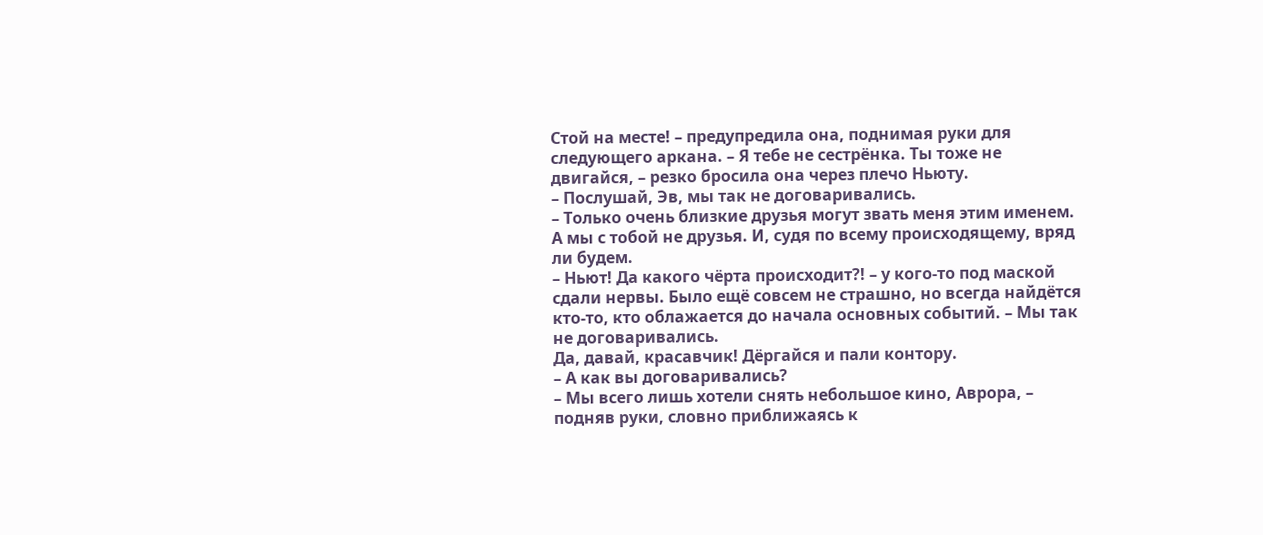Стой на месте! – предупредила она, поднимая руки для следующего аркана. – Я тебе не сестрёнка. Ты тоже не двигайся, – резко бросила она через плечо Ньюту.
– Послушай, Эв, мы так не договаривались.
– Только очень близкие друзья могут звать меня этим именем. А мы с тобой не друзья. И, судя по всему происходящему, вряд ли будем.
– Ньют! Да какого чёрта происходит?! – у кого-то под маской сдали нервы. Было ещё совсем не страшно, но всегда найдётся кто-то, кто облажается до начала основных событий. – Мы так не договаривались.
Да, давай, красавчик! Дёргайся и пали контору.
– А как вы договаривались?
– Мы всего лишь хотели снять небольшое кино, Аврора, – подняв руки, словно приближаясь к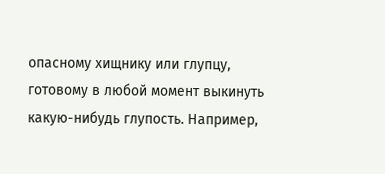опасному хищнику или глупцу, готовому в любой момент выкинуть какую-нибудь глупость. Например,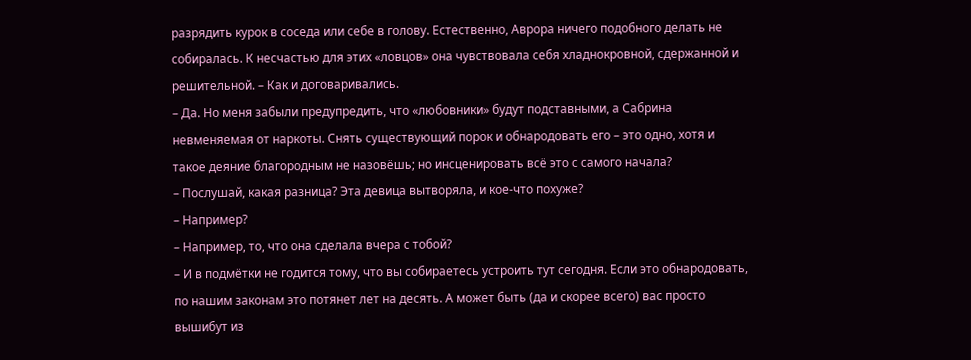разрядить курок в соседа или себе в голову. Естественно, Аврора ничего подобного делать не собиралась. К несчастью для этих «ловцов» она чувствовала себя хладнокровной, сдержанной и решительной. – Как и договаривались.
– Да. Но меня забыли предупредить, что «любовники» будут подставными, а Сабрина невменяемая от наркоты. Снять существующий порок и обнародовать его – это одно, хотя и такое деяние благородным не назовёшь; но инсценировать всё это с самого начала?
– Послушай, какая разница? Эта девица вытворяла, и кое-что похуже?
– Например?
– Например, то, что она сделала вчера с тобой?
– И в подмётки не годится тому, что вы собираетесь устроить тут сегодня. Если это обнародовать, по нашим законам это потянет лет на десять. А может быть (да и скорее всего) вас просто вышибут из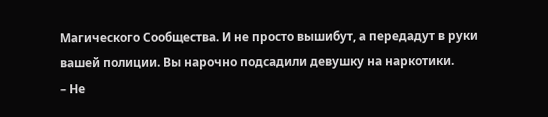Магического Сообщества. И не просто вышибут, а передадут в руки вашей полиции. Вы нарочно подсадили девушку на наркотики.
– Не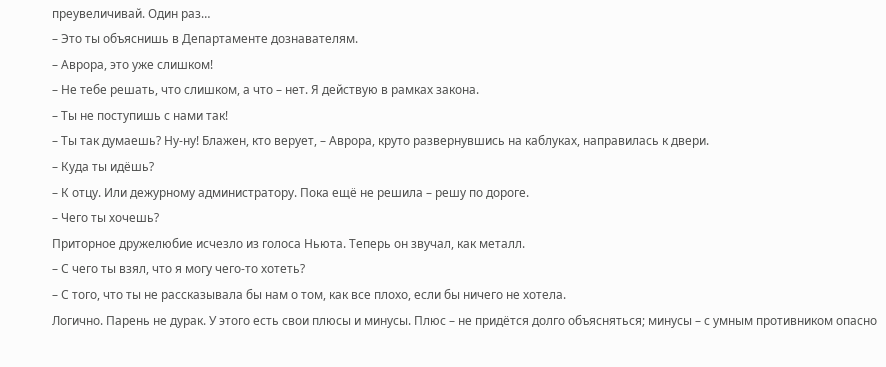преувеличивай. Один раз…
– Это ты объяснишь в Департаменте дознавателям.
– Аврора, это уже слишком!
– Не тебе решать, что слишком, а что – нет. Я действую в рамках закона.
– Ты не поступишь с нами так!
– Ты так думаешь? Ну-ну! Блажен, кто верует, – Аврора, круто развернувшись на каблуках, направилась к двери.
– Куда ты идёшь?
– К отцу. Или дежурному администратору. Пока ещё не решила – решу по дороге.
– Чего ты хочешь?
Приторное дружелюбие исчезло из голоса Ньюта. Теперь он звучал, как металл.
– С чего ты взял, что я могу чего-то хотеть?
– С того, что ты не рассказывала бы нам о том, как все плохо, если бы ничего не хотела.
Логично. Парень не дурак. У этого есть свои плюсы и минусы. Плюс – не придётся долго объясняться; минусы – с умным противником опасно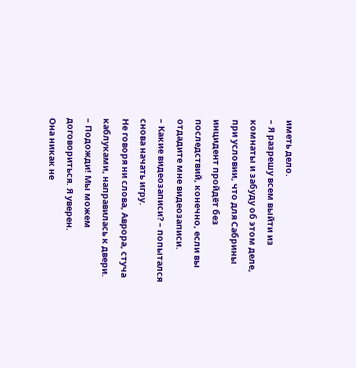иметь дело.
– Я разрешу всем выйти из комнаты и забуду об этом деле, при условии, что для Сабрины инцидент пройдёт без последствий, конечно, если вы отдадите мне видеозаписи.
– Какие видеозаписи? – попытался снова начать игру.
Не говоря ни слова, Аврора, стуча каблуками, направилась к двери.
– Подожди! Мы можем договориться. Я уверен.
Она никак не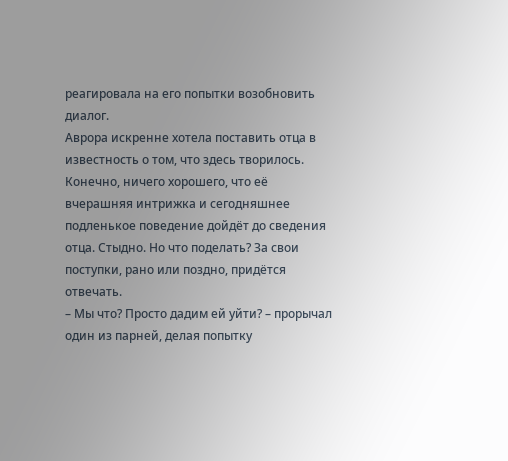реагировала на его попытки возобновить диалог.
Аврора искренне хотела поставить отца в известность о том, что здесь творилось. Конечно, ничего хорошего, что её вчерашняя интрижка и сегодняшнее подленькое поведение дойдёт до сведения отца. Стыдно. Но что поделать? За свои поступки, рано или поздно, придётся отвечать.
– Мы что? Просто дадим ей уйти? – прорычал один из парней, делая попытку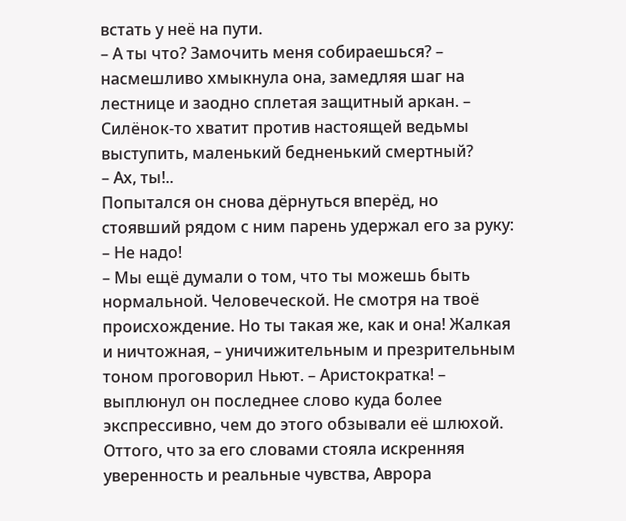встать у неё на пути.
– А ты что? Замочить меня собираешься? – насмешливо хмыкнула она, замедляя шаг на лестнице и заодно сплетая защитный аркан. – Силёнок-то хватит против настоящей ведьмы выступить, маленький бедненький смертный?
– Ах, ты!..
Попытался он снова дёрнуться вперёд, но стоявший рядом с ним парень удержал его за руку:
– Не надо!
– Мы ещё думали о том, что ты можешь быть нормальной. Человеческой. Не смотря на твоё происхождение. Но ты такая же, как и она! Жалкая и ничтожная, – уничижительным и презрительным тоном проговорил Ньют. – Аристократка! – выплюнул он последнее слово куда более экспрессивно, чем до этого обзывали её шлюхой.
Оттого, что за его словами стояла искренняя уверенность и реальные чувства, Аврора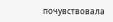почувствовала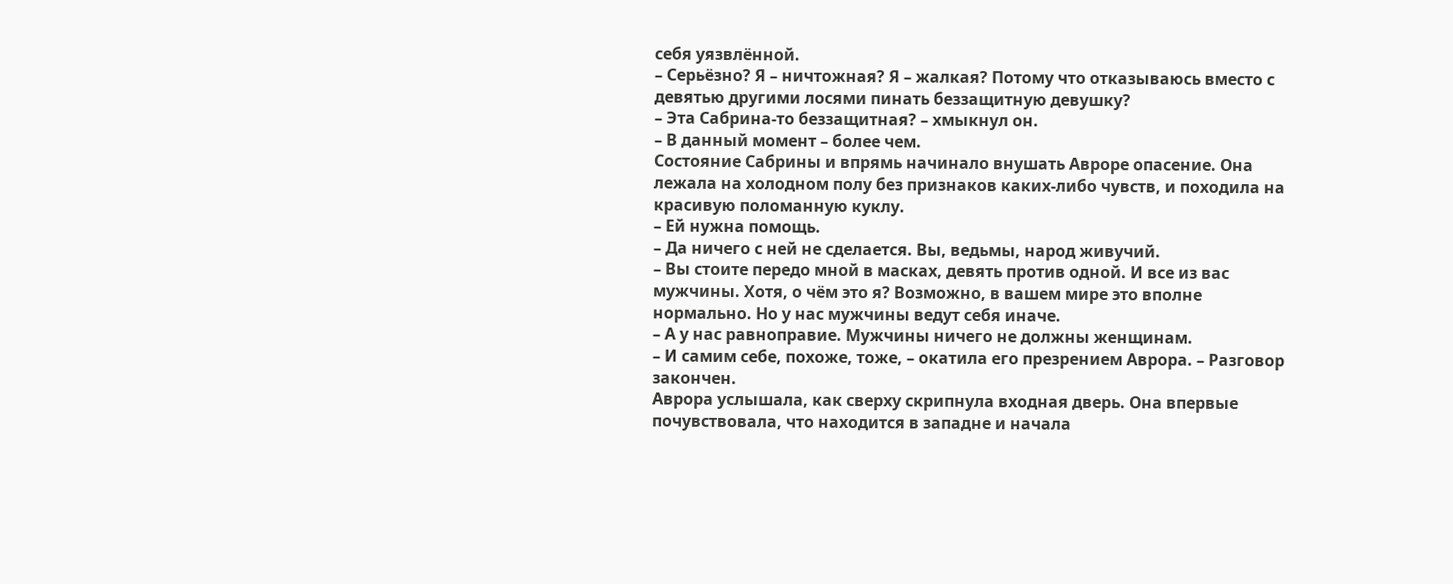себя уязвлённой.
– Серьёзно? Я – ничтожная? Я – жалкая? Потому что отказываюсь вместо с девятью другими лосями пинать беззащитную девушку?
– Эта Сабрина-то беззащитная? – хмыкнул он.
– В данный момент – более чем.
Состояние Сабрины и впрямь начинало внушать Авроре опасение. Она лежала на холодном полу без признаков каких-либо чувств, и походила на красивую поломанную куклу.
– Ей нужна помощь.
– Да ничего с ней не сделается. Вы, ведьмы, народ живучий.
– Вы стоите передо мной в масках, девять против одной. И все из вас мужчины. Хотя, о чём это я? Возможно, в вашем мире это вполне нормально. Но у нас мужчины ведут себя иначе.
– А у нас равноправие. Мужчины ничего не должны женщинам.
– И самим себе, похоже, тоже, – окатила его презрением Аврора. – Разговор закончен.
Аврора услышала, как сверху скрипнула входная дверь. Она впервые почувствовала, что находится в западне и начала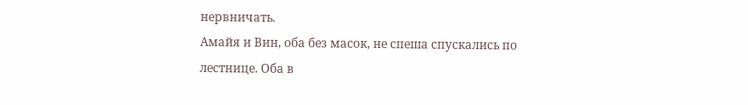нервничать.
Амайя и Вин, оба без масок, не спеша спускались по лестнице. Оба в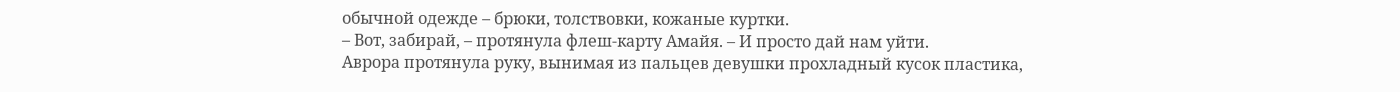обычной одежде – брюки, толствовки, кожаные куртки.
– Вот, забирай, – протянула флеш-карту Амайя. – И просто дай нам уйти.
Аврора протянула руку, вынимая из пальцев девушки прохладный кусок пластика,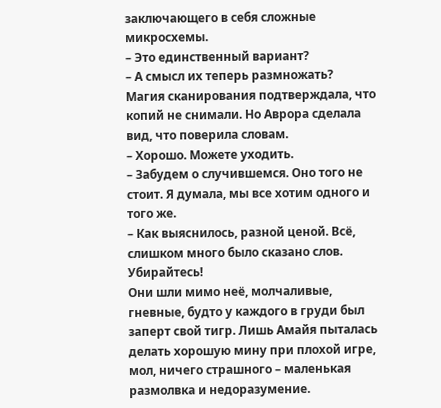заключающего в себя сложные микросхемы.
– Это единственный вариант?
– А смысл их теперь размножать?
Магия сканирования подтверждала, что копий не снимали. Но Аврора сделала вид, что поверила словам.
– Хорошо. Можете уходить.
– Забудем о случившемся. Оно того не стоит. Я думала, мы все хотим одного и того же.
– Как выяснилось, разной ценой. Всё, слишком много было сказано слов. Убирайтесь!
Они шли мимо неё, молчаливые, гневные, будто у каждого в груди был заперт свой тигр. Лишь Амайя пыталась делать хорошую мину при плохой игре, мол, ничего страшного – маленькая размолвка и недоразумение.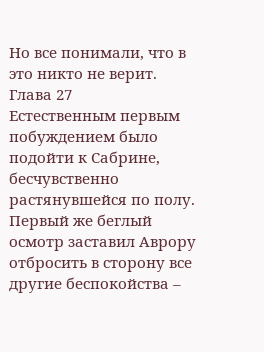Но все понимали, что в это никто не верит.
Глава 27
Естественным первым побуждением было подойти к Сабрине, бесчувственно растянувшейся по полу. Первый же беглый осмотр заставил Аврору отбросить в сторону все другие беспокойства –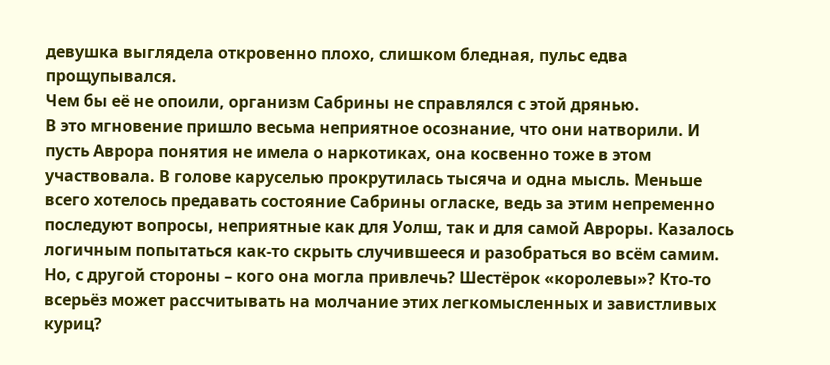девушка выглядела откровенно плохо, слишком бледная, пульс едва прощупывался.
Чем бы её не опоили, организм Сабрины не справлялся с этой дрянью.
В это мгновение пришло весьма неприятное осознание, что они натворили. И пусть Аврора понятия не имела о наркотиках, она косвенно тоже в этом участвовала. В голове каруселью прокрутилась тысяча и одна мысль. Меньше всего хотелось предавать состояние Сабрины огласке, ведь за этим непременно последуют вопросы, неприятные как для Уолш, так и для самой Авроры. Казалось логичным попытаться как-то скрыть случившееся и разобраться во всём самим.
Но, с другой стороны – кого она могла привлечь? Шестёрок «королевы»? Кто-то всерьёз может рассчитывать на молчание этих легкомысленных и завистливых куриц?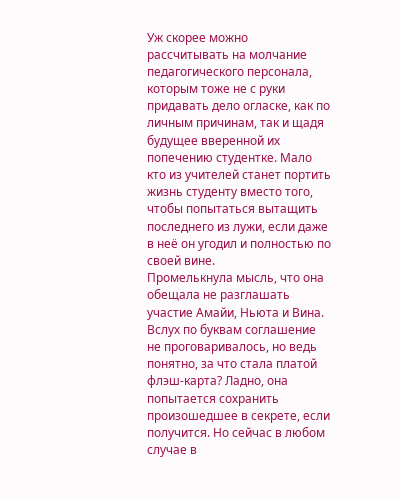Уж скорее можно рассчитывать на молчание педагогического персонала, которым тоже не с руки придавать дело огласке, как по личным причинам, так и щадя будущее вверенной их попечению студентке. Мало кто из учителей станет портить жизнь студенту вместо того, чтобы попытаться вытащить последнего из лужи, если даже в неё он угодил и полностью по своей вине.
Промелькнула мысль, что она обещала не разглашать участие Амайи, Ньюта и Вина. Вслух по буквам соглашение не проговаривалось, но ведь понятно, за что стала платой флэш-карта? Ладно, она попытается сохранить произошедшее в секрете, если получится. Но сейчас в любом случае в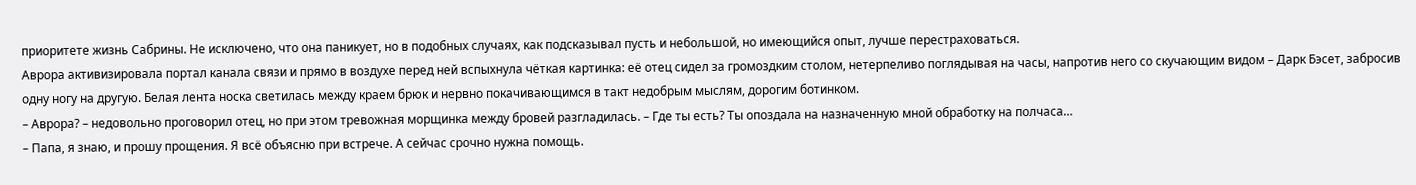приоритете жизнь Сабрины. Не исключено, что она паникует, но в подобных случаях, как подсказывал пусть и небольшой, но имеющийся опыт, лучше перестраховаться.
Аврора активизировала портал канала связи и прямо в воздухе перед ней вспыхнула чёткая картинка: её отец сидел за громоздким столом, нетерпеливо поглядывая на часы, напротив него со скучающим видом – Дарк Бэсет, забросив одну ногу на другую. Белая лента носка светилась между краем брюк и нервно покачивающимся в такт недобрым мыслям, дорогим ботинком.
– Аврора? – недовольно проговорил отец, но при этом тревожная морщинка между бровей разгладилась. – Где ты есть? Ты опоздала на назначенную мной обработку на полчаса…
– Папа, я знаю, и прошу прощения. Я всё объясню при встрече. А сейчас срочно нужна помощь.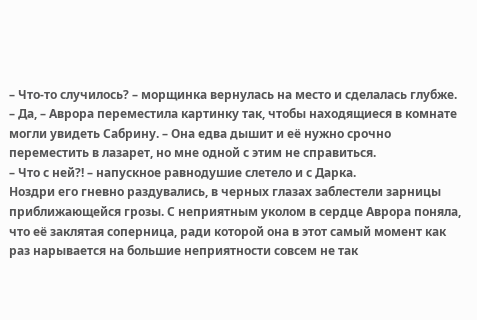– Что-то случилось? – морщинка вернулась на место и сделалась глубже.
– Да, – Аврора переместила картинку так, чтобы находящиеся в комнате могли увидеть Сабрину. – Она едва дышит и её нужно срочно переместить в лазарет, но мне одной с этим не справиться.
– Что с ней?! – напускное равнодушие слетело и с Дарка.
Ноздри его гневно раздувались, в черных глазах заблестели зарницы приближающейся грозы. С неприятным уколом в сердце Аврора поняла, что её заклятая соперница, ради которой она в этот самый момент как раз нарывается на большие неприятности совсем не так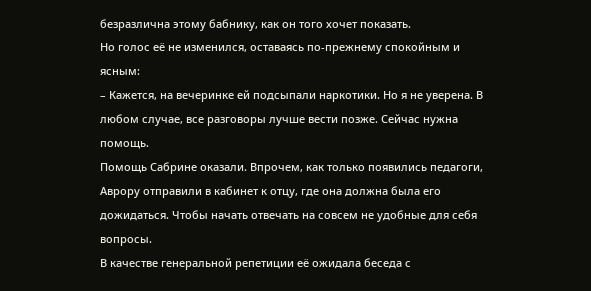безразлична этому бабнику, как он того хочет показать.
Но голос её не изменился, оставаясь по-прежнему спокойным и ясным:
– Кажется, на вечеринке ей подсыпали наркотики. Но я не уверена. В любом случае, все разговоры лучше вести позже. Сейчас нужна помощь.
Помощь Сабрине оказали. Впрочем, как только появились педагоги, Аврору отправили в кабинет к отцу, где она должна была его дожидаться. Чтобы начать отвечать на совсем не удобные для себя вопросы.
В качестве генеральной репетиции её ожидала беседа с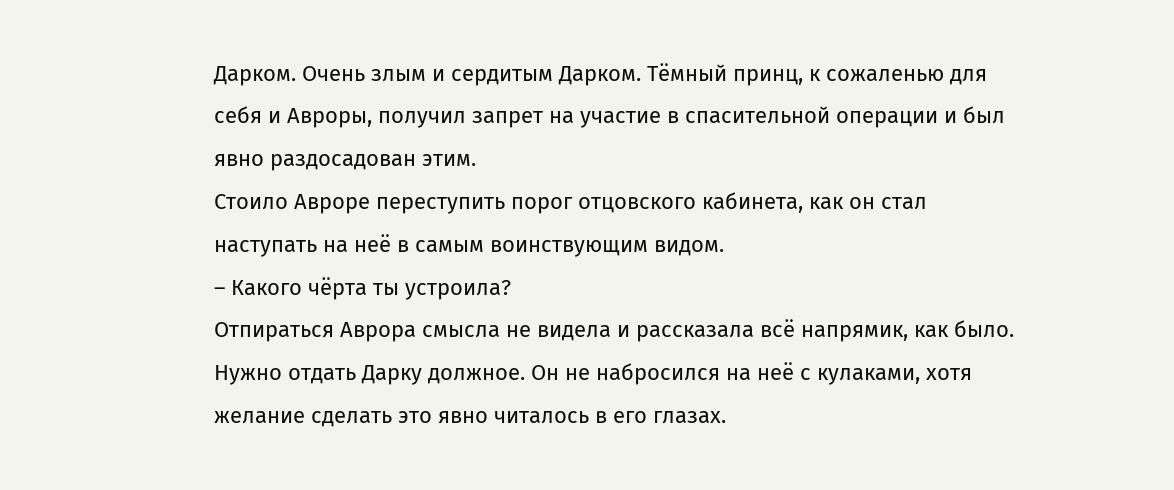Дарком. Очень злым и сердитым Дарком. Тёмный принц, к сожаленью для себя и Авроры, получил запрет на участие в спасительной операции и был явно раздосадован этим.
Стоило Авроре переступить порог отцовского кабинета, как он стал наступать на неё в самым воинствующим видом.
– Какого чёрта ты устроила?
Отпираться Аврора смысла не видела и рассказала всё напрямик, как было. Нужно отдать Дарку должное. Он не набросился на неё с кулаками, хотя желание сделать это явно читалось в его глазах.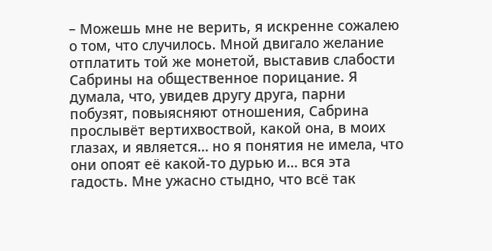– Можешь мне не верить, я искренне сожалею о том, что случилось. Мной двигало желание отплатить той же монетой, выставив слабости Сабрины на общественное порицание. Я думала, что, увидев другу друга, парни побузят, повыясняют отношения, Сабрина прослывёт вертихвоствой, какой она, в моих глазах, и является… но я понятия не имела, что они опоят её какой-то дурью и… вся эта гадость. Мне ужасно стыдно, что всё так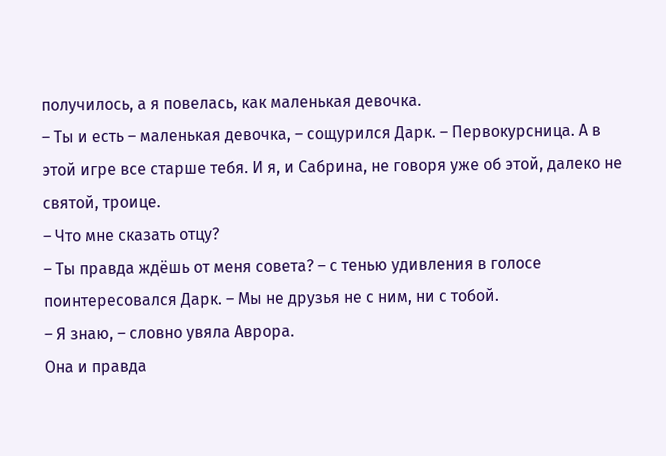получилось, а я повелась, как маленькая девочка.
– Ты и есть – маленькая девочка, – сощурился Дарк. – Первокурсница. А в этой игре все старше тебя. И я, и Сабрина, не говоря уже об этой, далеко не святой, троице.
– Что мне сказать отцу?
– Ты правда ждёшь от меня совета? – с тенью удивления в голосе поинтересовался Дарк. – Мы не друзья не с ним, ни с тобой.
– Я знаю, – словно увяла Аврора.
Она и правда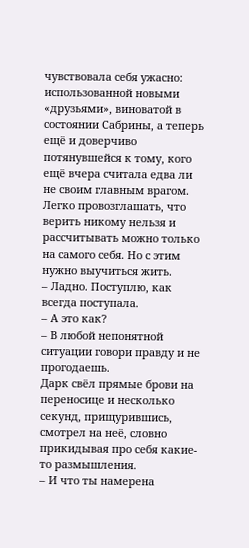чувствовала себя ужасно: использованной новыми «друзьями», виноватой в состоянии Сабрины, а теперь ещё и доверчиво потянувшейся к тому, кого ещё вчера считала едва ли не своим главным врагом.
Легко провозглашать, что верить никому нельзя и рассчитывать можно только на самого себя. Но с этим нужно выучиться жить.
– Ладно. Поступлю, как всегда поступала.
– А это как?
– В любой непонятной ситуации говори правду и не прогодаешь.
Дарк свёл прямые брови на переносице и несколько секунд, прищурившись, смотрел на неё, словно прикидывая про себя какие-то размышления.
– И что ты намерена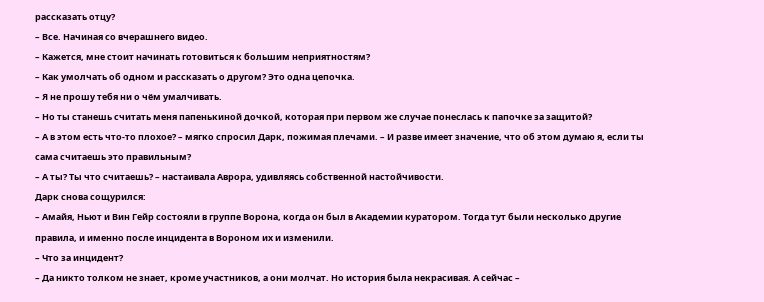рассказать отцу?
– Все. Начиная со вчерашнего видео.
– Кажется, мне стоит начинать готовиться к большим неприятностям?
– Как умолчать об одном и рассказать о другом? Это одна цепочка.
– Я не прошу тебя ни о чём умалчивать.
– Но ты станешь считать меня папенькиной дочкой, которая при первом же случае понеслась к папочке за защитой?
– А в этом есть что-то плохое? – мягко спросил Дарк, пожимая плечами. – И разве имеет значение, что об этом думаю я, если ты сама считаешь это правильным?
– А ты? Ты что считаешь? – настаивала Аврора, удивляясь собственной настойчивости.
Дарк снова сощурился:
– Амайя, Ньют и Вин Гейр состояли в группе Ворона, когда он был в Академии куратором. Тогда тут были несколько другие правила, и именно после инцидента в Вороном их и изменили.
– Что за инцидент?
– Да никто толком не знает, кроме участников, а они молчат. Но история была некрасивая. А сейчас –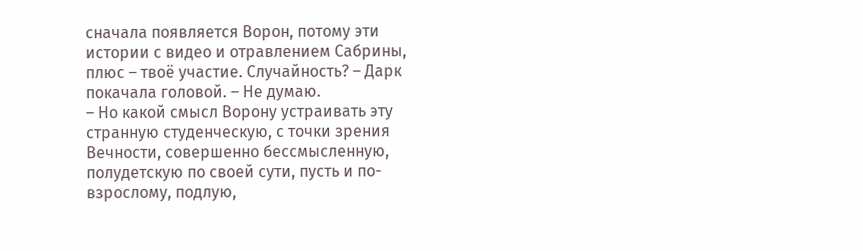сначала появляется Ворон, потому эти истории с видео и отравлением Сабрины, плюс – твоё участие. Случайность? – Дарк покачала головой. – Не думаю.
– Но какой смысл Ворону устраивать эту странную студенческую, с точки зрения Вечности, совершенно бессмысленную, полудетскую по своей сути, пусть и по-взрослому, подлую,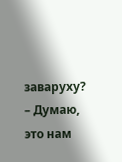заваруху?
– Думаю, это нам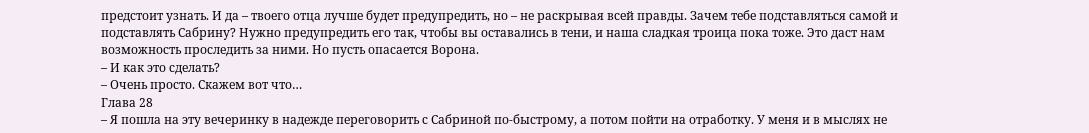предстоит узнать. И да – твоего отца лучше будет предупредить, но – не раскрывая всей правды. Зачем тебе подставляться самой и подставлять Сабрину? Нужно предупредить его так, чтобы вы оставались в тени, и наша сладкая троица пока тоже. Это даст нам возможность проследить за ними. Но пусть опасается Ворона.
– И как это сделать?
– Очень просто. Скажем вот что…
Глава 28
– Я пошла на эту вечеринку в надежде переговорить с Сабриной по-быстрому, а потом пойти на отработку. У меня и в мыслях не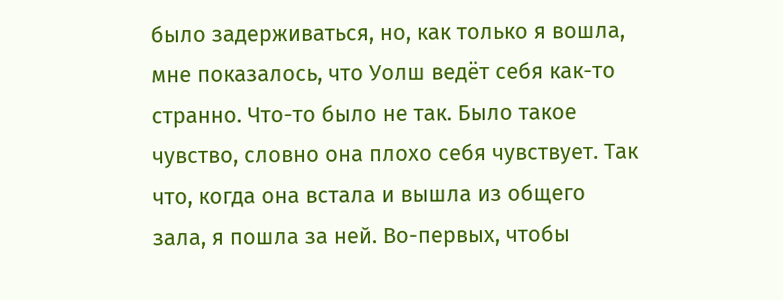было задерживаться, но, как только я вошла, мне показалось, что Уолш ведёт себя как-то странно. Что-то было не так. Было такое чувство, словно она плохо себя чувствует. Так что, когда она встала и вышла из общего зала, я пошла за ней. Во-первых, чтобы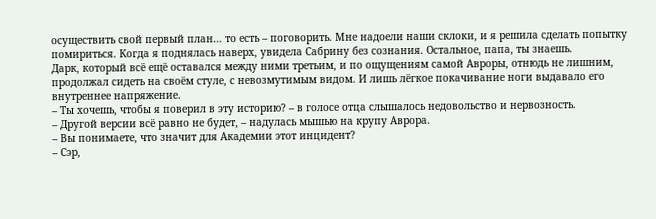осуществить свой первый план… то есть – поговорить. Мне надоели наши склоки, и я решила сделать попытку помириться. Когда я поднялась наверх, увидела Сабрину без сознания. Остальное, папа, ты знаешь.
Дарк, который всё ещё оставался между ними третьим, и по ощущениям самой Авроры, отнюдь не лишним, продолжал сидеть на своём стуле, с невозмутимым видом. И лишь лёгкое покачивание ноги выдавало его внутреннее напряжение.
– Ты хочешь, чтобы я поверил в эту историю? – в голосе отца слышалось недовольство и нервозность.
– Другой версии всё равно не будет, – надулась мышью на крупу Аврора.
– Вы понимаете, что значит для Академии этот инцидент?
– Сэр,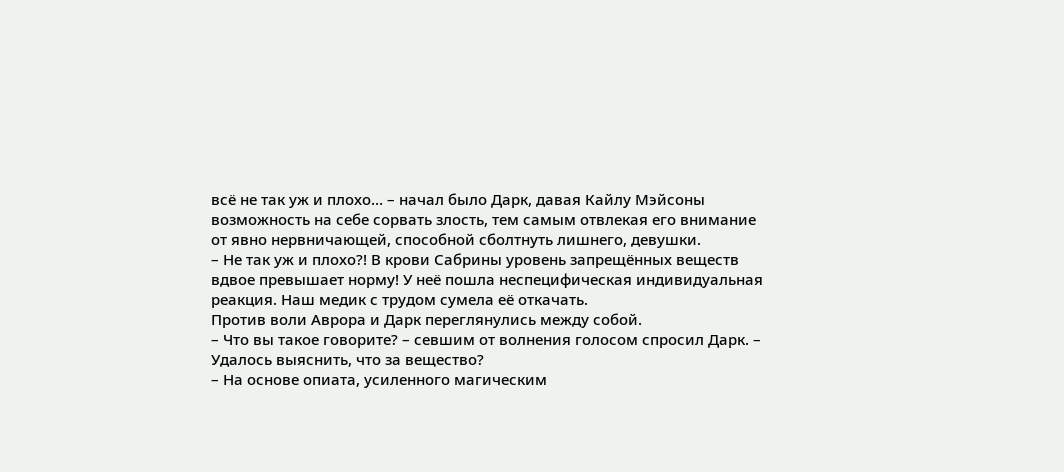всё не так уж и плохо… – начал было Дарк, давая Кайлу Мэйсоны возможность на себе сорвать злость, тем самым отвлекая его внимание от явно нервничающей, способной сболтнуть лишнего, девушки.
– Не так уж и плохо?! В крови Сабрины уровень запрещённых веществ вдвое превышает норму! У неё пошла неспецифическая индивидуальная реакция. Наш медик с трудом сумела её откачать.
Против воли Аврора и Дарк переглянулись между собой.
– Что вы такое говорите? – севшим от волнения голосом спросил Дарк. – Удалось выяснить, что за вещество?
– На основе опиата, усиленного магическим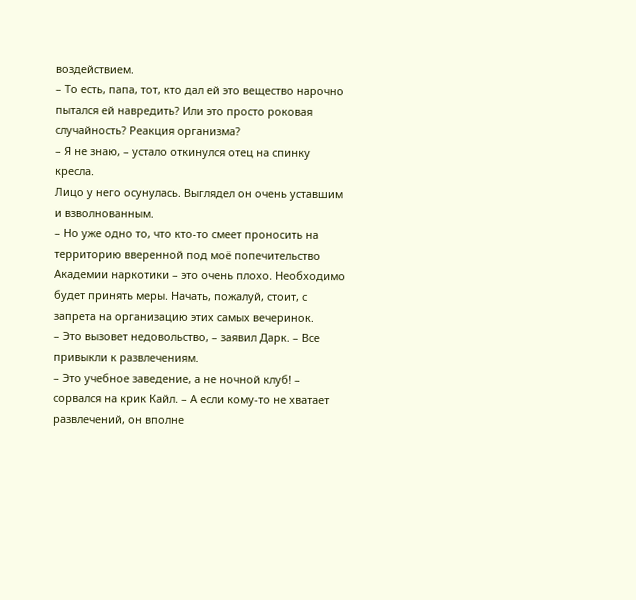воздействием.
– То есть, папа, тот, кто дал ей это вещество нарочно пытался ей навредить? Или это просто роковая случайность? Реакция организма?
– Я не знаю, – устало откинулся отец на спинку кресла.
Лицо у него осунулась. Выглядел он очень уставшим и взволнованным.
– Но уже одно то, что кто-то смеет проносить на территорию вверенной под моё попечительство Академии наркотики – это очень плохо. Необходимо будет принять меры. Начать, пожалуй, стоит, с запрета на организацию этих самых вечеринок.
– Это вызовет недовольство, – заявил Дарк. – Все привыкли к развлечениям.
– Это учебное заведение, а не ночной клуб! – сорвался на крик Кайл. – А если кому-то не хватает развлечений, он вполне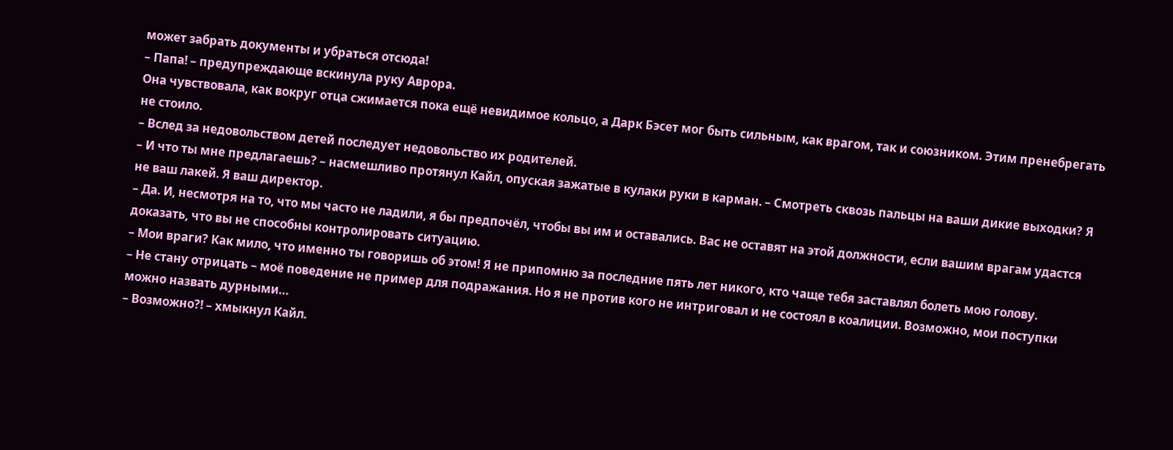может забрать документы и убраться отсюда!
– Папа! – предупреждающе вскинула руку Аврора.
Она чувствовала, как вокруг отца сжимается пока ещё невидимое кольцо, а Дарк Бэсет мог быть сильным, как врагом, так и союзником. Этим пренебрегать не стоило.
– Вслед за недовольством детей последует недовольство их родителей.
– И что ты мне предлагаешь? – насмешливо протянул Кайл, опуская зажатые в кулаки руки в карман. – Смотреть сквозь пальцы на ваши дикие выходки? Я не ваш лакей. Я ваш директор.
– Да. И, несмотря на то, что мы часто не ладили, я бы предпочёл, чтобы вы им и оставались. Вас не оставят на этой должности, если вашим врагам удастся доказать, что вы не способны контролировать ситуацию.
– Мои враги? Как мило, что именно ты говоришь об этом! Я не припомню за последние пять лет никого, кто чаще тебя заставлял болеть мою голову.
– Не стану отрицать – моё поведение не пример для подражания. Но я не против кого не интриговал и не состоял в коалиции. Возможно, мои поступки можно назвать дурными…
– Возможно?! – хмыкнул Кайл.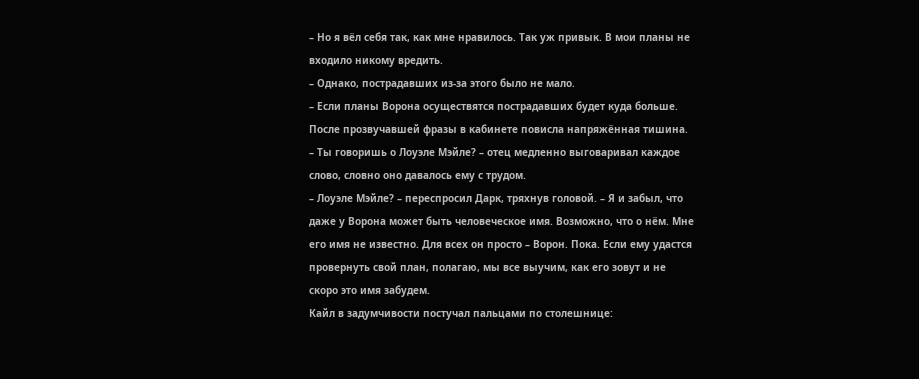– Но я вёл себя так, как мне нравилось. Так уж привык. В мои планы не входило никому вредить.
– Однако, пострадавших из-за этого было не мало.
– Если планы Ворона осуществятся пострадавших будет куда больше.
После прозвучавшей фразы в кабинете повисла напряжённая тишина.
– Ты говоришь о Лоуэле Мэйле? – отец медленно выговаривал каждое слово, словно оно давалось ему с трудом.
– Лоуэле Мэйле? – переспросил Дарк, тряхнув головой. – Я и забыл, что даже у Ворона может быть человеческое имя. Возможно, что о нём. Мне его имя не известно. Для всех он просто – Ворон. Пока. Если ему удастся провернуть свой план, полагаю, мы все выучим, как его зовут и не скоро это имя забудем.
Кайл в задумчивости постучал пальцами по столешнице: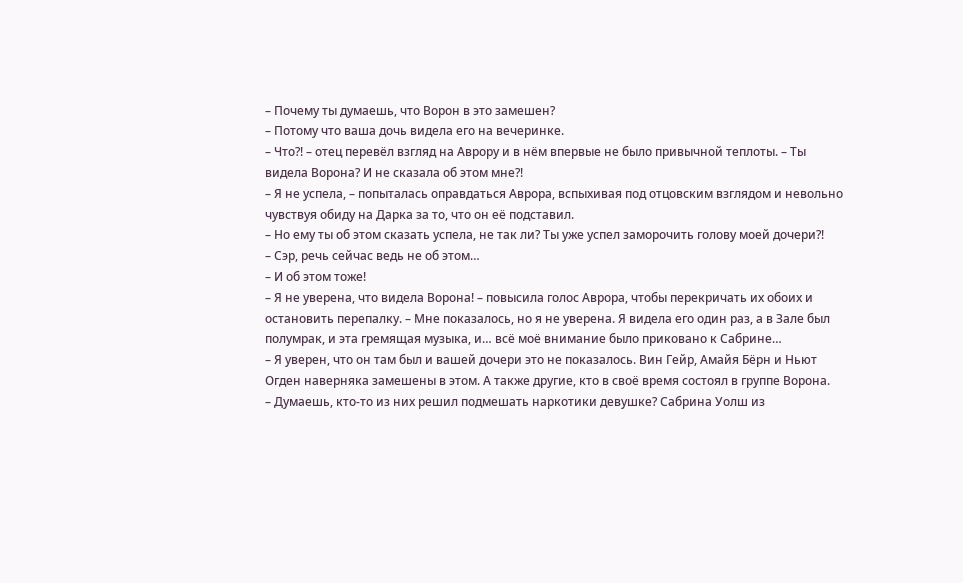– Почему ты думаешь, что Ворон в это замешен?
– Потому что ваша дочь видела его на вечеринке.
– Что?! – отец перевёл взгляд на Аврору и в нём впервые не было привычной теплоты. – Ты видела Ворона? И не сказала об этом мне?!
– Я не успела, – попыталась оправдаться Аврора, вспыхивая под отцовским взглядом и невольно чувствуя обиду на Дарка за то, что он её подставил.
– Но ему ты об этом сказать успела, не так ли? Ты уже успел заморочить голову моей дочери?!
– Сэр, речь сейчас ведь не об этом…
– И об этом тоже!
– Я не уверена, что видела Ворона! – повысила голос Аврора, чтобы перекричать их обоих и остановить перепалку. – Мне показалось, но я не уверена. Я видела его один раз, а в Зале был полумрак, и эта гремящая музыка, и… всё моё внимание было приковано к Сабрине…
– Я уверен, что он там был и вашей дочери это не показалось. Вин Гейр, Амайя Бёрн и Ньют Огден наверняка замешены в этом. А также другие, кто в своё время состоял в группе Ворона.
– Думаешь, кто-то из них решил подмешать наркотики девушке? Сабрина Уолш из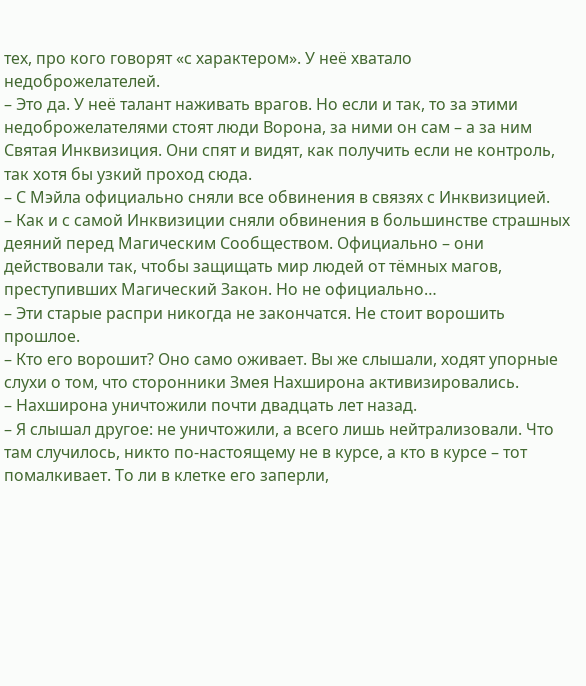тех, про кого говорят «с характером». У неё хватало недоброжелателей.
– Это да. У неё талант наживать врагов. Но если и так, то за этими недоброжелателями стоят люди Ворона, за ними он сам – а за ним Святая Инквизиция. Они спят и видят, как получить если не контроль, так хотя бы узкий проход сюда.
– С Мэйла официально сняли все обвинения в связях с Инквизицией.
– Как и с самой Инквизиции сняли обвинения в большинстве страшных деяний перед Магическим Сообществом. Официально – они действовали так, чтобы защищать мир людей от тёмных магов, преступивших Магический Закон. Но не официально…
– Эти старые распри никогда не закончатся. Не стоит ворошить прошлое.
– Кто его ворошит? Оно само оживает. Вы же слышали, ходят упорные слухи о том, что сторонники Змея Нахширона активизировались.
– Нахширона уничтожили почти двадцать лет назад.
– Я слышал другое: не уничтожили, а всего лишь нейтрализовали. Что там случилось, никто по-настоящему не в курсе, а кто в курсе – тот помалкивает. То ли в клетке его заперли,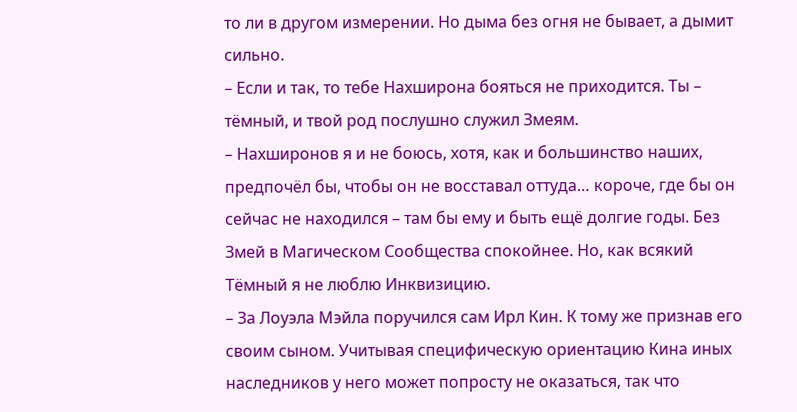то ли в другом измерении. Но дыма без огня не бывает, а дымит сильно.
– Если и так, то тебе Нахширона бояться не приходится. Ты – тёмный, и твой род послушно служил Змеям.
– Нахширонов я и не боюсь, хотя, как и большинство наших, предпочёл бы, чтобы он не восставал оттуда… короче, где бы он сейчас не находился – там бы ему и быть ещё долгие годы. Без Змей в Магическом Сообщества спокойнее. Но, как всякий Тёмный я не люблю Инквизицию.
– За Лоуэла Мэйла поручился сам Ирл Кин. К тому же признав его своим сыном. Учитывая специфическую ориентацию Кина иных наследников у него может попросту не оказаться, так что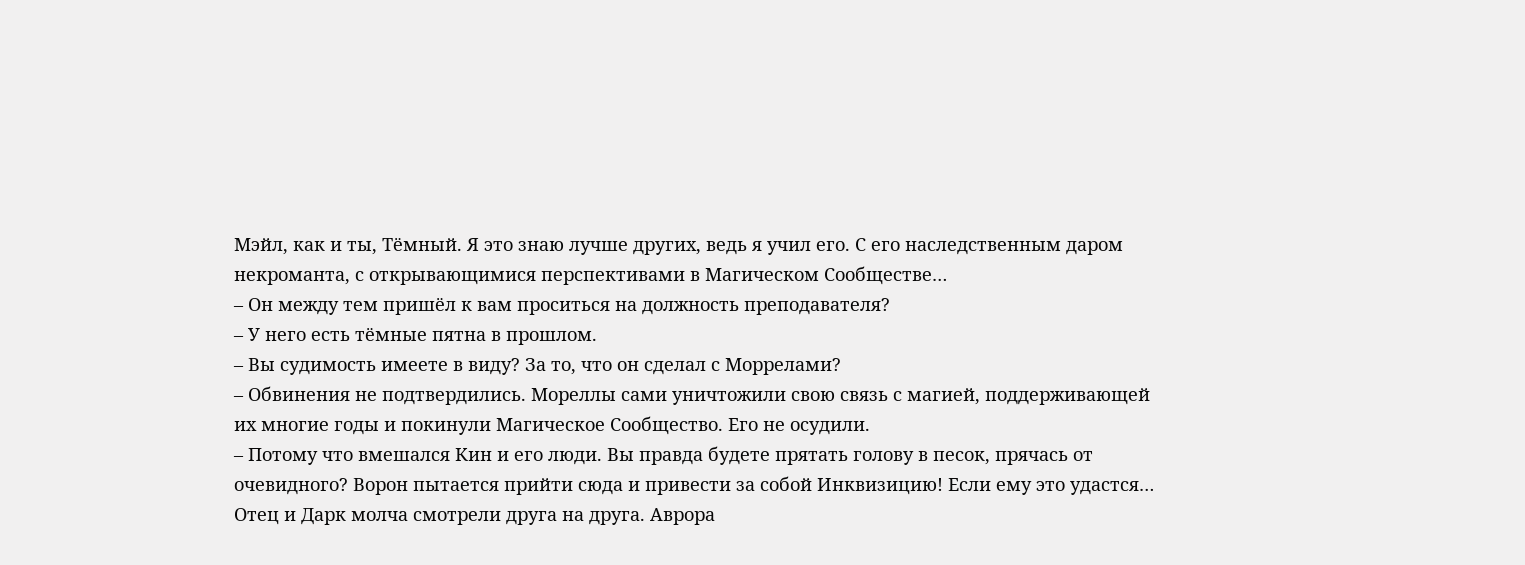Мэйл, как и ты, Тёмный. Я это знаю лучше других, ведь я учил его. С его наследственным даром некроманта, с открывающимися перспективами в Магическом Сообществе…
– Он между тем пришёл к вам проситься на должность преподавателя?
– У него есть тёмные пятна в прошлом.
– Вы судимость имеете в виду? За то, что он сделал с Моррелами?
– Обвинения не подтвердились. Мореллы сами уничтожили свою связь с магией, поддерживающей их многие годы и покинули Магическое Сообщество. Его не осудили.
– Потому что вмешался Кин и его люди. Вы правда будете прятать голову в песок, прячась от очевидного? Ворон пытается прийти сюда и привести за собой Инквизицию! Если ему это удастся…
Отец и Дарк молча смотрели друга на друга. Аврора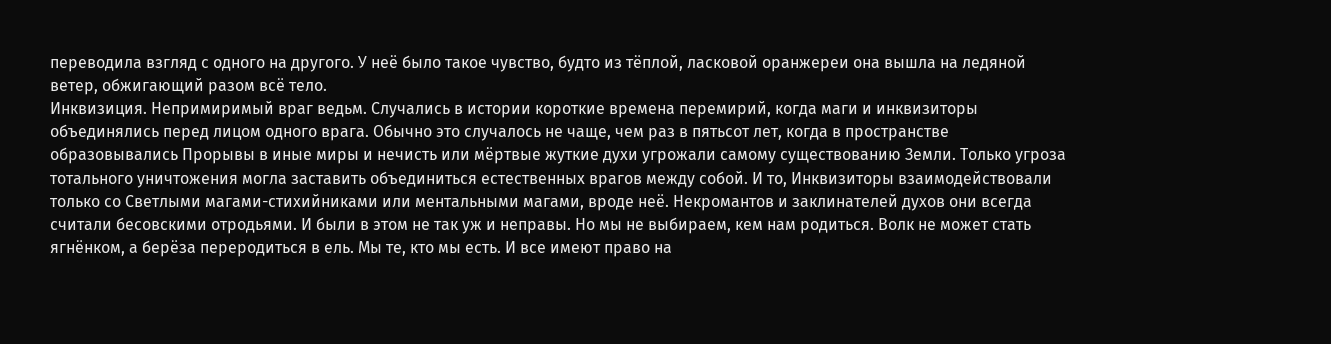переводила взгляд с одного на другого. У неё было такое чувство, будто из тёплой, ласковой оранжереи она вышла на ледяной ветер, обжигающий разом всё тело.
Инквизиция. Непримиримый враг ведьм. Случались в истории короткие времена перемирий, когда маги и инквизиторы объединялись перед лицом одного врага. Обычно это случалось не чаще, чем раз в пятьсот лет, когда в пространстве образовывались Прорывы в иные миры и нечисть или мёртвые жуткие духи угрожали самому существованию Земли. Только угроза тотального уничтожения могла заставить объединиться естественных врагов между собой. И то, Инквизиторы взаимодействовали только со Светлыми магами-стихийниками или ментальными магами, вроде неё. Некромантов и заклинателей духов они всегда считали бесовскими отродьями. И были в этом не так уж и неправы. Но мы не выбираем, кем нам родиться. Волк не может стать ягнёнком, а берёза переродиться в ель. Мы те, кто мы есть. И все имеют право на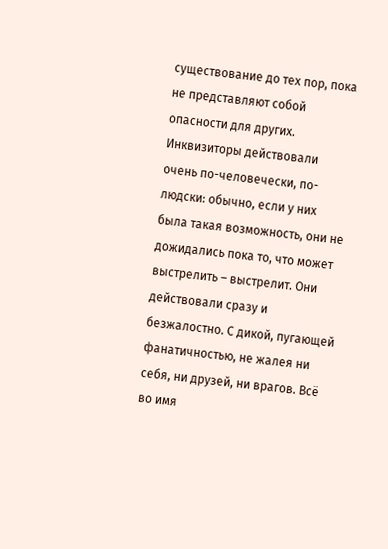существование до тех пор, пока не представляют собой опасности для других.
Инквизиторы действовали очень по-человечески, по-людски: обычно, если у них была такая возможность, они не дожидались пока то, что может выстрелить – выстрелит. Они действовали сразу и безжалостно. С дикой, пугающей фанатичностью, не жалея ни себя, ни друзей, ни врагов. Всё во имя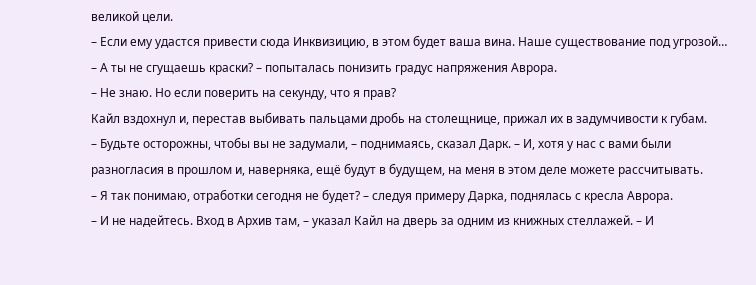великой цели.
– Если ему удастся привести сюда Инквизицию, в этом будет ваша вина. Наше существование под угрозой…
– А ты не сгущаешь краски? – попыталась понизить градус напряжения Аврора.
– Не знаю. Но если поверить на секунду, что я прав?
Кайл вздохнул и, перестав выбивать пальцами дробь на столещнице, прижал их в задумчивости к губам.
– Будьте осторожны, чтобы вы не задумали, – поднимаясь, сказал Дарк. – И, хотя у нас с вами были разногласия в прошлом и, наверняка, ещё будут в будущем, на меня в этом деле можете рассчитывать.
– Я так понимаю, отработки сегодня не будет? – следуя примеру Дарка, поднялась с кресла Аврора.
– И не надейтесь. Вход в Архив там, – указал Кайл на дверь за одним из книжных стеллажей. – И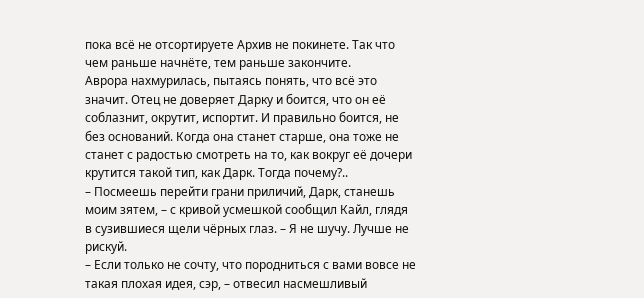пока всё не отсортируете Архив не покинете. Так что чем раньше начнёте, тем раньше закончите.
Аврора нахмурилась, пытаясь понять, что всё это значит. Отец не доверяет Дарку и боится, что он её соблазнит, окрутит, испортит. И правильно боится, не без оснований. Когда она станет старше, она тоже не станет с радостью смотреть на то, как вокруг её дочери крутится такой тип, как Дарк. Тогда почему?..
– Посмеешь перейти грани приличий, Дарк, станешь моим зятем, – с кривой усмешкой сообщил Кайл, глядя в сузившиеся щели чёрных глаз. – Я не шучу. Лучше не рискуй.
– Если только не сочту, что породниться с вами вовсе не такая плохая идея, сэр, – отвесил насмешливый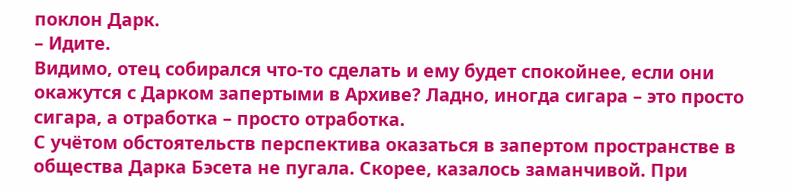поклон Дарк.
– Идите.
Видимо, отец собирался что-то сделать и ему будет спокойнее, если они окажутся с Дарком запертыми в Архиве? Ладно, иногда сигара – это просто сигара, а отработка – просто отработка.
С учётом обстоятельств перспектива оказаться в запертом пространстве в общества Дарка Бэсета не пугала. Скорее, казалось заманчивой. При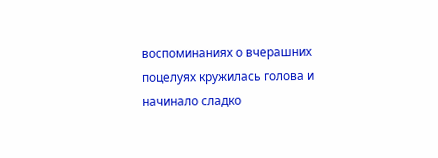воспоминаниях о вчерашних поцелуях кружилась голова и начинало сладко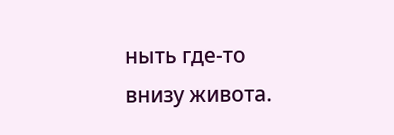ныть где-то внизу живота.